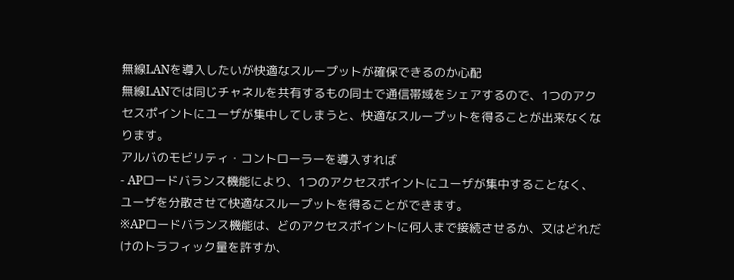無線LANを導入したいが快適なスループットが確保できるのか心配
無線LANでは同じチャネルを共有するもの同士で通信帯域をシェアするので、1つのアクセスポイントにユーザが集中してしまうと、快適なスループットを得ることが出来なくなります。
アルバのモビリティ・コントローラーを導入すれば
- APロードバランス機能により、1つのアクセスポイントにユーザが集中することなく、ユーザを分散させて快適なスループットを得ることができます。
※APロードバランス機能は、どのアクセスポイントに何人まで接続させるか、又はどれだけのトラフィック量を許すか、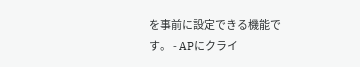を事前に設定できる機能です。 - APにクライ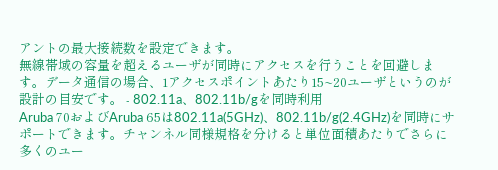アントの最大接続数を設定できます。
無線帯域の容量を超えるユーザが同時にアクセスを行うことを回避します。データ通信の場合、1アクセスポイントあたり15~20ユーザというのが設計の目安です。 - 802.11a、802.11b/gを同時利用
Aruba 70およびAruba 65は802.11a(5GHz)、802.11b/g(2.4GHz)を同時にサポートできます。チャンネル同様規格を分けると単位面積あたりでさらに多くのユー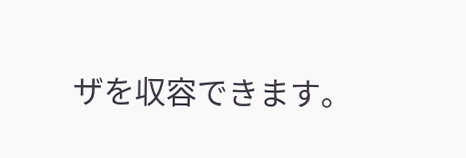ザを収容できます。